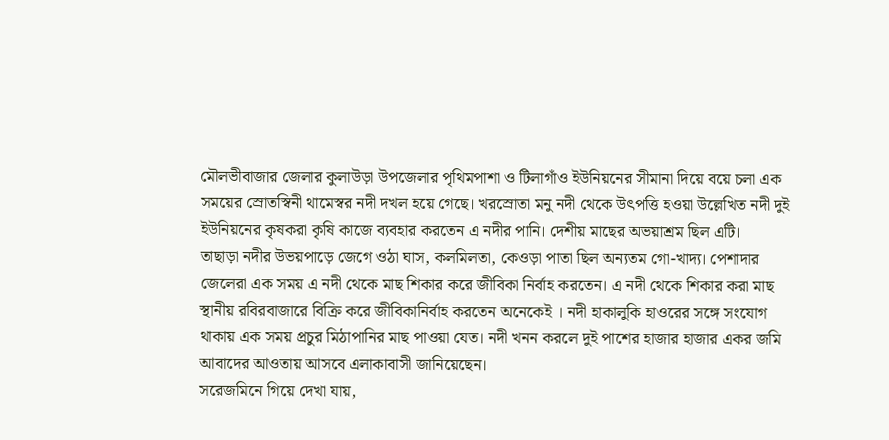মৌলভীবাজার জেলার কুলাউড়া উপজেলার পৃথিমপাশা ও টিলাগাঁও ইউনিয়নের সীমানা দিয়ে বয়ে চলা এক সময়ের স্রোতস্বিনী থামেস্বর নদী দখল হয়ে গেছে। খরস্রোতা মনু নদী থেকে উৎপত্তি হওয়া উল্লেখিত নদী দুই ইউনিয়নের কৃষকরা কৃষি কাজে ব্যবহার করতেন এ নদীর পানি। দেশীয় মাছের অভয়াশ্রম ছিল এটি।
তাছাড়া নদীর উভয়পাড়ে জেগে ওঠা ঘাস, কলমিলতা, কেওড়া পাতা ছিল অন্যতম গো-খাদ্য। পেশাদার জেলেরা এক সময় এ নদী থেকে মাছ শিকার করে জীবিকা নির্বাহ করতেন। এ নদী থেকে শিকার করা মাছ স্থানীয় রবিরবাজারে বিক্রি করে জীবিকানির্বাহ করতেন অনেকেই । নদী হাকালুকি হাওরের সঙ্গে সংযোগ থাকায় এক সময় প্রচুর মিঠাপানির মাছ পাওয়া যেত। নদী খনন করলে দুই পাশের হাজার হাজার একর জমি আবাদের আওতায় আসবে এলাকাবাসী জানিয়েছেন।
সরেজমিনে গিয়ে দেখা যায়,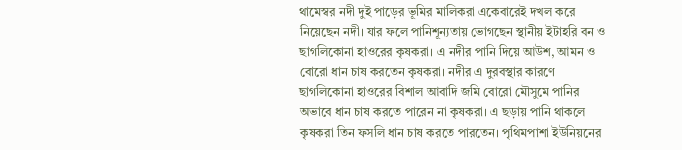থামেস্বর নদী দুই পাড়ের ভূমির মালিকরা একেবারেই দখল করে নিয়েছেন নদী। যার ফলে পানিশূন্যতায় ভোগছেন স্থানীয় ইটাহরি বন ও ছাগলিকোনা হাওরের কৃষকরা। এ নদীর পানি দিয়ে আউশ, আমন ও বোরো ধান চাষ করতেন কৃষকরা। নদীর এ দুরবস্থার কারণে ছাগলিকোনা হাওরের বিশাল আবাদি জমি বোরো মৌসুমে পানির অভাবে ধান চাষ করতে পারেন না কৃষকরা। এ ছড়ায় পানি থাকলে কৃষকরা তিন ফসলি ধান চাষ করতে পারতেন। পৃথিমপাশা ইউনিয়নের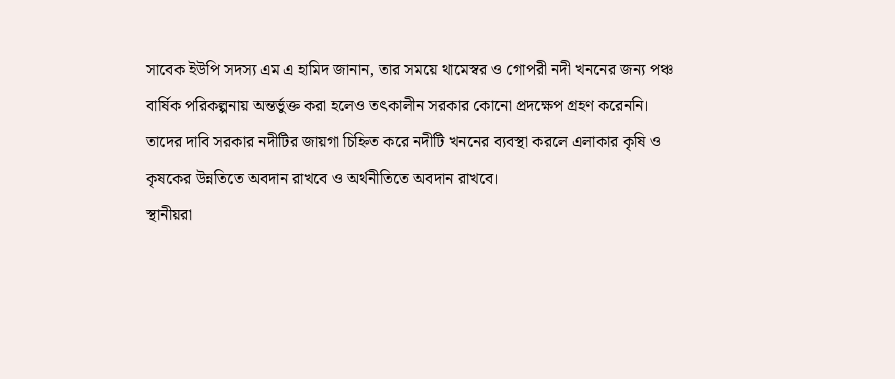সাবেক ইউপি সদস্য এম এ হামিদ জানান, তার সময়ে থামেস্বর ও গোপরী নদী খননের জন্য পঞ্চ বার্ষিক পরিকল্পনায় অন্তর্ভুক্ত করা হলেও তৎকালীন সরকার কোনো প্রদক্ষেপ গ্রহণ করেননি।
তাদের দাবি সরকার নদীটির জায়গা চিহ্নিত করে নদীটি খননের ব্যবস্থা করলে এলাকার কৃষি ও কৃষকের উন্নতিতে অবদান রাখবে ও অর্থনীতিতে অবদান রাখবে।
স্থানীয়রা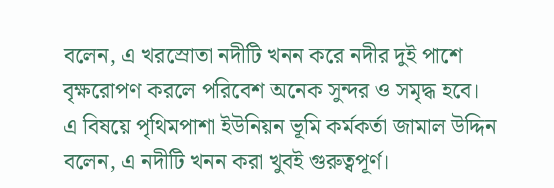বলেন, এ খরস্রোতা নদীটি খনন করে নদীর দুই পাশে বৃক্ষরোপণ করলে পরিবেশ অনেক সুন্দর ও সমৃদ্ধ হবে।
এ বিষয়ে পৃথিমপাশা ইউনিয়ন ভূমি কর্মকর্তা জামাল উদ্দিন বলেন, এ নদীটি খনন করা খুবই গুরুত্বপূর্ণ।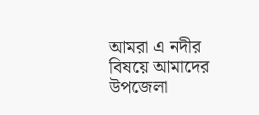আমরা এ নদীর বিষয়ে আমাদের উপজেলা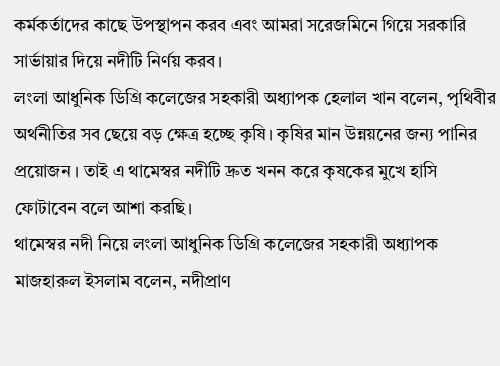কর্মকর্তাদের কাছে উপস্থাপন করব এবং আমরা সরেজমিনে গিয়ে সরকারি সার্ভায়ার দিয়ে নদীটি নির্ণয় করব।
লংলা আধুনিক ডিগ্রি কলেজের সহকারী অধ্যাপক হেলাল খান বলেন, পৃথিবীর অর্থনীতির সব ছেয়ে বড় ক্ষেত্র হচ্ছে কৃষি। কৃষির মান উন্নয়নের জন্য পানির প্রয়োজন । তাই এ থামেস্বর নদীটি দ্রুত খনন করে কৃষকের মুখে হাসি ফোটাবেন বলে আশা করছি।
থামেস্বর নদী নিয়ে লংলা আধুনিক ডিগ্রি কলেজের সহকারী অধ্যাপক মাজহারুল ইসলাম বলেন, নদীপ্রাণ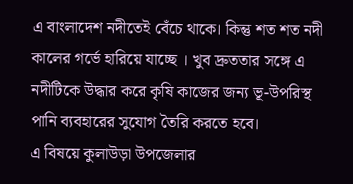এ বাংলাদেশ নদীতেই বেঁচে থাকে। কিন্তু শত শত নদী কালের গর্ভে হারিয়ে যাচ্ছে । খুব দ্রুততার সঙ্গে এ নদীটিকে উদ্ধার করে কৃষি কাজের জন্য ভূ-উপরিস্থ পানি ব্যবহারের সুযোগ তৈরি করতে হবে।
এ বিষয়ে কুলাউড়া উপজেলার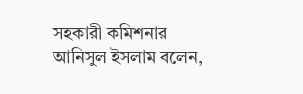সহকারী কমিশনার আনিসুল ইসলাম বলেন,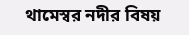থামেস্বর নদীর বিষয়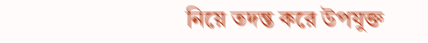নিয়ে তদন্ত করে উপযুক্ত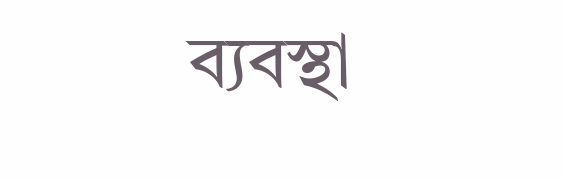ব্যবস্থা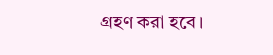গ্রহণ করা হবে।